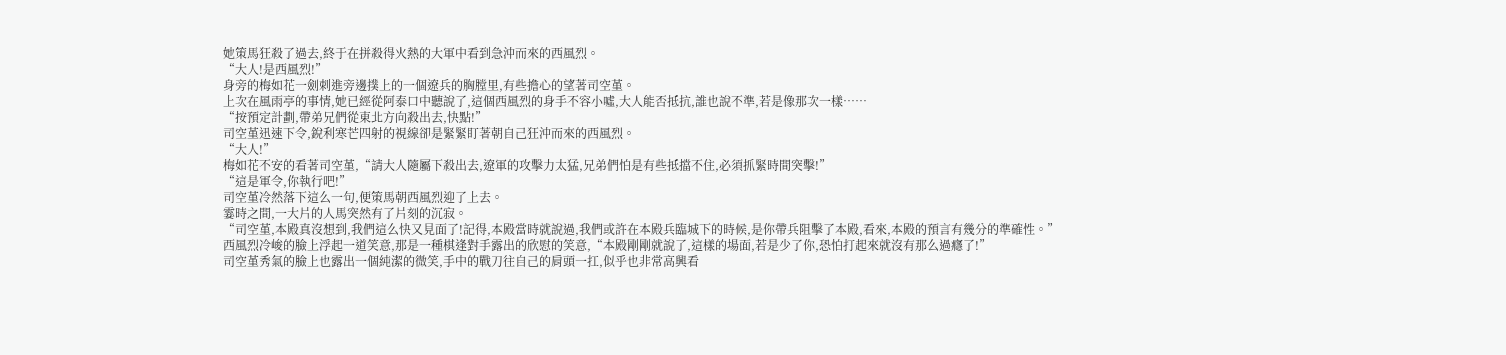她策馬狂殺了過去,終于在拼殺得火熱的大軍中看到急沖而來的西風烈。
“大人!是西風烈!”
身旁的梅如花一劍刺進旁邊撲上的一個遼兵的胸膛里,有些擔心的望著司空堇。
上次在風雨亭的事情,她已經從阿泰口中聽說了,這個西風烈的身手不容小噓,大人能否抵抗,誰也說不準,若是像那次一樣……
“按預定計劃,帶弟兄們從東北方向殺出去,快點!”
司空堇迅速下令,銳利寒芒四射的視線卻是緊緊盯著朝自己狂沖而來的西風烈。
“大人!”
梅如花不安的看著司空堇,“請大人隨屬下殺出去,遼軍的攻擊力太猛,兄弟們怕是有些抵擋不住,必須抓緊時間突擊!”
“這是軍令,你執行吧!”
司空堇冷然落下這么一句,便策馬朝西風烈迎了上去。
霎時之間,一大片的人馬突然有了片刻的沉寂。
“司空堇,本殿真沒想到,我們這么快又見面了!記得,本殿當時就說過,我們或許在本殿兵臨城下的時候,是你帶兵阻擊了本殿,看來,本殿的預言有幾分的準確性。”
西風烈冷峻的臉上浮起一道笑意,那是一種棋逢對手露出的欣慰的笑意,“本殿剛剛就說了,這樣的場面,若是少了你,恐怕打起來就沒有那么過癮了!”
司空堇秀氣的臉上也露出一個純潔的微笑,手中的戰刀往自己的肩頭一扛,似乎也非常高興看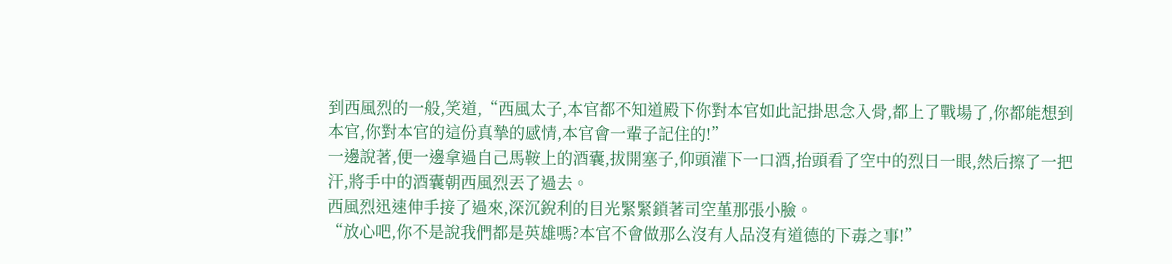到西風烈的一般,笑道,“西風太子,本官都不知道殿下你對本官如此記掛思念入骨,都上了戰場了,你都能想到本官,你對本官的這份真摯的感情,本官會一輩子記住的!”
一邊說著,便一邊拿過自己馬鞍上的酒囊,拔開塞子,仰頭灌下一口酒,抬頭看了空中的烈日一眼,然后擦了一把汗,將手中的酒囊朝西風烈丟了過去。
西風烈迅速伸手接了過來,深沉銳利的目光緊緊鎖著司空堇那張小臉。
“放心吧,你不是說我們都是英雄嗎?本官不會做那么沒有人品沒有道德的下毒之事!”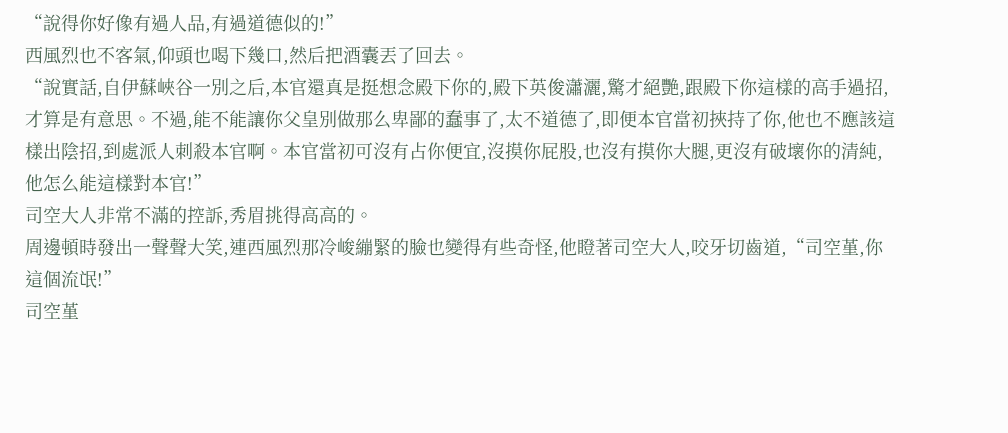“說得你好像有過人品,有過道德似的!”
西風烈也不客氣,仰頭也喝下幾口,然后把酒囊丟了回去。
“說實話,自伊蘇峽谷一別之后,本官還真是挺想念殿下你的,殿下英俊瀟灑,驚才絕艷,跟殿下你這樣的高手過招,才算是有意思。不過,能不能讓你父皇別做那么卑鄙的蠢事了,太不道德了,即便本官當初挾持了你,他也不應該這樣出陰招,到處派人刺殺本官啊。本官當初可沒有占你便宜,沒摸你屁股,也沒有摸你大腿,更沒有破壞你的清純,他怎么能這樣對本官!”
司空大人非常不滿的控訴,秀眉挑得高高的。
周邊頓時發出一聲聲大笑,連西風烈那冷峻繃緊的臉也變得有些奇怪,他瞪著司空大人,咬牙切齒道,“司空堇,你這個流氓!”
司空堇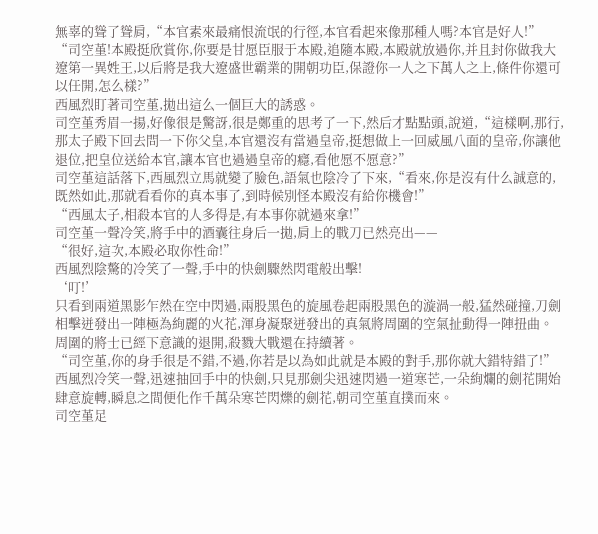無辜的聳了聳肩,“本官素來最痛恨流氓的行徑,本官看起來像那種人嗎?本官是好人!”
“司空堇!本殿挺欣賞你,你要是甘愿臣服于本殿,追隨本殿,本殿就放過你,并且封你做我大遼第一異姓王,以后將是我大遼盛世霸業的開朝功臣,保證你一人之下萬人之上,條件你還可以任開,怎么樣?”
西風烈盯著司空堇,拋出這么一個巨大的誘惑。
司空堇秀眉一揚,好像很是驚訝,很是鄭重的思考了一下,然后才點點頭,說道,“這樣啊,那行,那太子殿下回去問一下你父皇,本官還沒有當過皇帝,挺想做上一回威風八面的皇帝,你讓他退位,把皇位送給本官,讓本官也過過皇帝的癮,看他愿不愿意?”
司空堇這話落下,西風烈立馬就變了臉色,語氣也陰冷了下來,“看來,你是沒有什么誠意的,既然如此,那就看看你的真本事了,到時候別怪本殿沒有給你機會!”
“西風太子,相殺本官的人多得是,有本事你就過來拿!”
司空堇一聲冷笑,將手中的酒囊往身后一拋,肩上的戰刀已然亮出——
“很好,這次,本殿必取你性命!”
西風烈陰驁的冷笑了一聲,手中的快劍驟然閃電般出擊!
‘叮!’
只看到兩道黑影乍然在空中閃過,兩股黑色的旋風卷起兩股黑色的漩渦一般,猛然碰撞,刀劍相擊迸發出一陣極為絢麗的火花,渾身凝聚迸發出的真氣將周圍的空氣扯動得一陣扭曲。
周圍的將士已經下意識的退開,殺戮大戰還在持續著。
“司空堇,你的身手很是不錯,不過,你若是以為如此就是本殿的對手,那你就大錯特錯了!”
西風烈冷笑一聲,迅速抽回手中的快劍,只見那劍尖迅速閃過一道寒芒,一朵絢爛的劍花開始肆意旋轉,瞬息之間便化作千萬朵寒芒閃爍的劍花,朝司空堇直撲而來。
司空堇足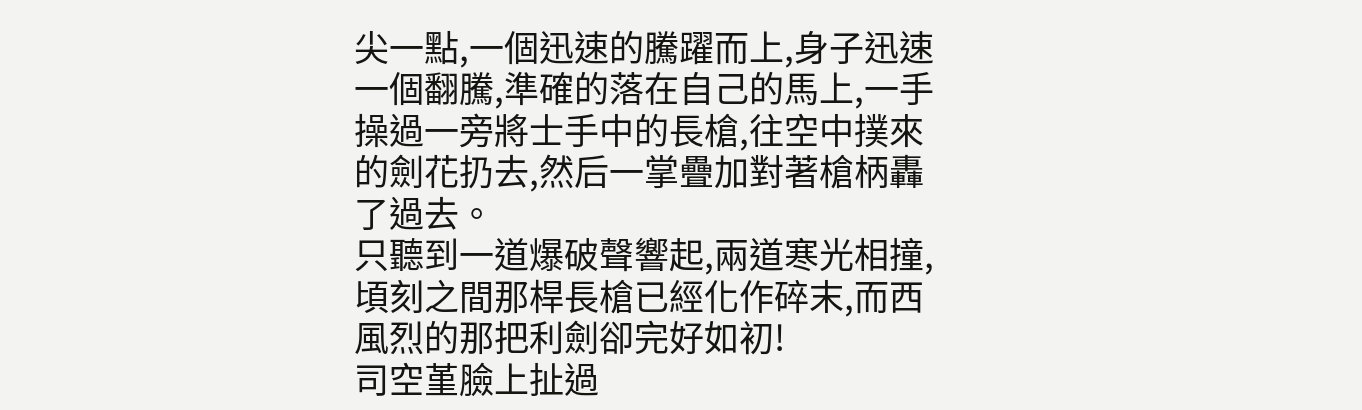尖一點,一個迅速的騰躍而上,身子迅速一個翻騰,準確的落在自己的馬上,一手操過一旁將士手中的長槍,往空中撲來的劍花扔去,然后一掌疊加對著槍柄轟了過去。
只聽到一道爆破聲響起,兩道寒光相撞,頃刻之間那桿長槍已經化作碎末,而西風烈的那把利劍卻完好如初!
司空堇臉上扯過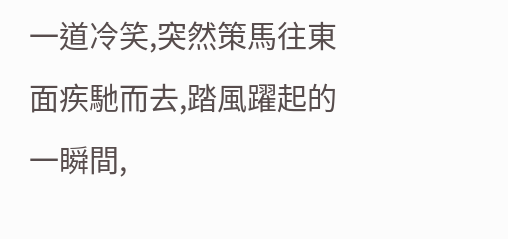一道冷笑,突然策馬往東面疾馳而去,踏風躍起的一瞬間,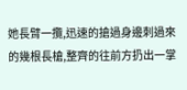她長臂一攬,迅速的搶過身邊刺過來的幾根長槍,整齊的往前方扔出一掌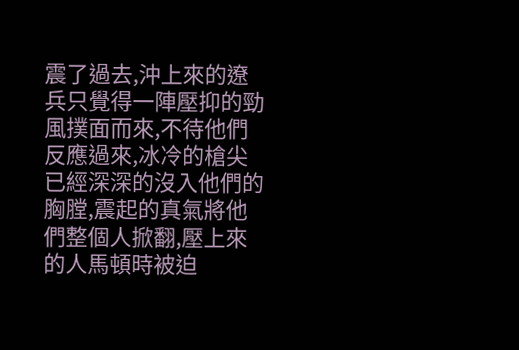震了過去,沖上來的遼兵只覺得一陣壓抑的勁風撲面而來,不待他們反應過來,冰冷的槍尖已經深深的沒入他們的胸膛,震起的真氣將他們整個人掀翻,壓上來的人馬頓時被迫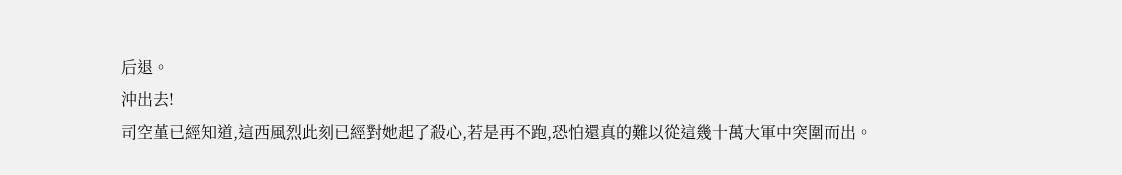后退。
沖出去!
司空堇已經知道,這西風烈此刻已經對她起了殺心,若是再不跑,恐怕還真的難以從這幾十萬大軍中突圍而出。